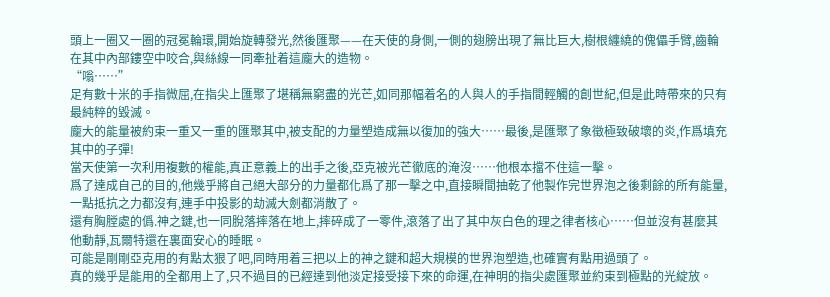頭上一圈又一圈的冠冕輪環,開始旋轉發光,然後匯聚——在天使的身側,一側的翅膀出現了無比巨大,樹根纏繞的傀儡手臂,齒輪在其中內部鏤空中咬合,與絲線一同牽扯着這龐大的造物。
“嗡……”
足有數十米的手指微屈,在指尖上匯聚了堪稱無窮盡的光芒,如同那幅着名的人與人的手指間輕觸的創世紀,但是此時帶來的只有最純粹的毀滅。
龐大的能量被約束一重又一重的匯聚其中,被支配的力量塑造成無以復加的強大……最後,是匯聚了象徵極致破壞的炎,作爲填充其中的子彈!
當天使第一次利用複數的權能,真正意義上的出手之後,亞克被光芒徹底的淹沒……他根本擋不住這一擊。
爲了達成自己的目的,他幾乎將自己絕大部分的力量都化爲了那一擊之中,直接瞬間抽乾了他製作完世界泡之後剩餘的所有能量,一點抵抗之力都沒有,連手中投影的劫滅大劍都消散了。
還有胸膛處的僞.神之鍵,也一同脫落摔落在地上,摔碎成了一零件,滾落了出了其中灰白色的理之律者核心……但並沒有甚麼其他動靜,瓦爾特還在裏面安心的睡眠。
可能是剛剛亞克用的有點太狠了吧,同時用着三把以上的神之鍵和超大規模的世界泡塑造,也確實有點用過頭了。
真的幾乎是能用的全都用上了,只不過目的已經達到他淡定接受接下來的命運,在神明的指尖處匯聚並約束到極點的光綻放。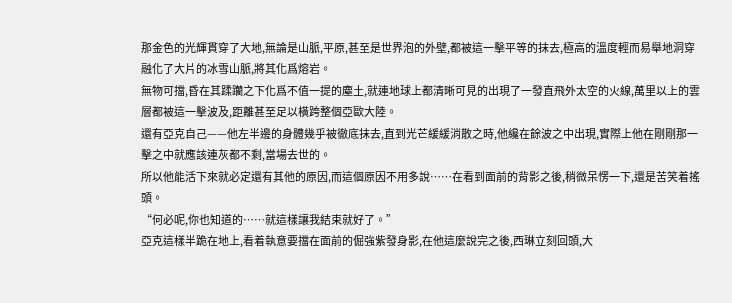那金色的光輝貫穿了大地,無論是山脈,平原,甚至是世界泡的外壁,都被這一擊平等的抹去,極高的溫度輕而易舉地洞穿融化了大片的冰雪山脈,將其化爲熔岩。
無物可擋,昏在其蹂躪之下化爲不值一提的塵土,就連地球上都清晰可見的出現了一發直飛外太空的火線,萬里以上的雲層都被這一擊波及,距離甚至足以橫跨整個亞歐大陸。
還有亞克自己——他左半邊的身體幾乎被徹底抹去,直到光芒緩緩消散之時,他纔在餘波之中出現,實際上他在剛剛那一擊之中就應該連灰都不剩,當場去世的。
所以他能活下來就必定還有其他的原因,而這個原因不用多說……在看到面前的背影之後,稍微呆愣一下,還是苦笑着搖頭。
“何必呢,你也知道的……就這樣讓我結束就好了。”
亞克這樣半跪在地上,看着執意要擋在面前的倔強紫發身影,在他這麼說完之後,西琳立刻回頭,大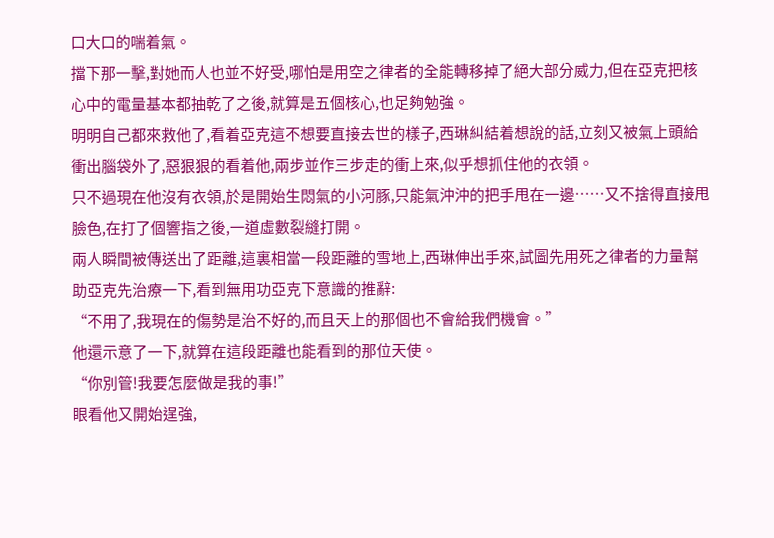口大口的喘着氣。
擋下那一擊,對她而人也並不好受,哪怕是用空之律者的全能轉移掉了絕大部分威力,但在亞克把核心中的電量基本都抽乾了之後,就算是五個核心,也足夠勉強。
明明自己都來救他了,看着亞克這不想要直接去世的樣子,西琳糾結着想說的話,立刻又被氣上頭給衝出腦袋外了,惡狠狠的看着他,兩步並作三步走的衝上來,似乎想抓住他的衣領。
只不過現在他沒有衣領,於是開始生悶氣的小河豚,只能氣沖沖的把手甩在一邊……又不捨得直接甩臉色,在打了個響指之後,一道虛數裂縫打開。
兩人瞬間被傳送出了距離,這裏相當一段距離的雪地上,西琳伸出手來,試圖先用死之律者的力量幫助亞克先治療一下,看到無用功亞克下意識的推辭:
“不用了,我現在的傷勢是治不好的,而且天上的那個也不會給我們機會。”
他還示意了一下,就算在這段距離也能看到的那位天使。
“你別管!我要怎麼做是我的事!”
眼看他又開始逞強,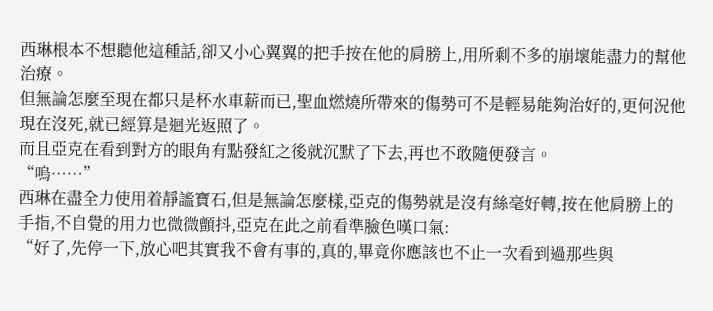西琳根本不想聽他這種話,卻又小心翼翼的把手按在他的肩膀上,用所剩不多的崩壞能盡力的幫他治療。
但無論怎麼至現在都只是杯水車薪而已,聖血燃燒所帶來的傷勢可不是輕易能夠治好的,更何況他現在沒死,就已經算是迴光返照了。
而且亞克在看到對方的眼角有點發紅之後就沉默了下去,再也不敢隨便發言。
“嗚……”
西琳在盡全力使用着靜謐寶石,但是無論怎麼樣,亞克的傷勢就是沒有絲毫好轉,按在他肩膀上的手指,不自覺的用力也微微顫抖,亞克在此之前看準臉色嘆口氣:
“好了,先停一下,放心吧其實我不會有事的,真的,畢竟你應該也不止一次看到過那些與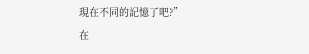現在不同的記憶了吧?”
在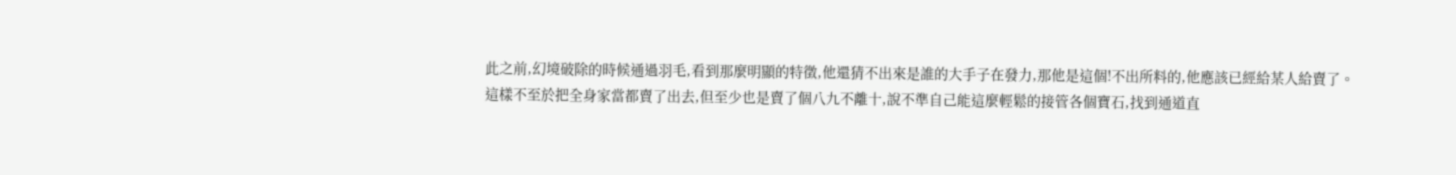此之前,幻境破除的時候通過羽毛,看到那麼明顯的特徵,他還猜不出來是誰的大手子在發力,那他是這個!不出所料的,他應該已經給某人給賣了。
這樣不至於把全身家當都賣了出去,但至少也是賣了個八九不離十,說不準自己能這麼輕鬆的接管各個寶石,找到通道直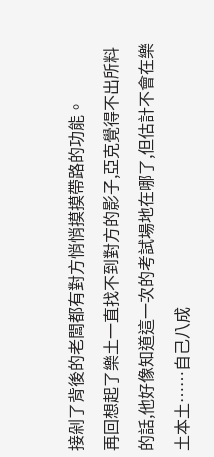接剁了背後的老闆都有對方悄悄摸摸帶路的功能。
再回想起了樂土一直找不到對方的影子,亞克覺得不出所料的話,他好像知道這一次的考試場地在哪了,但估計不會在樂土本土……自己八成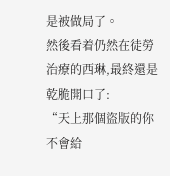是被做局了。
然後看着仍然在徒勞治療的西琳,最終還是乾脆開口了:
“天上那個盜版的你不會給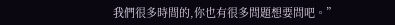我們很多時間的,你也有很多問題想要問吧。”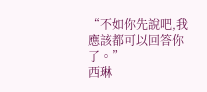“不如你先說吧,我應該都可以回答你了。”
西琳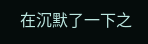在沉默了一下之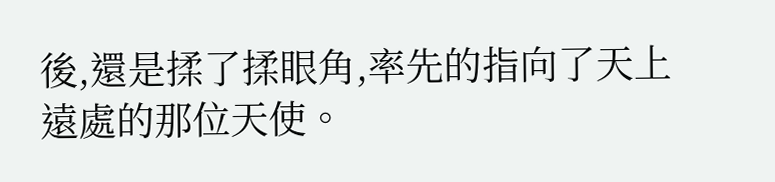後,還是揉了揉眼角,率先的指向了天上遠處的那位天使。